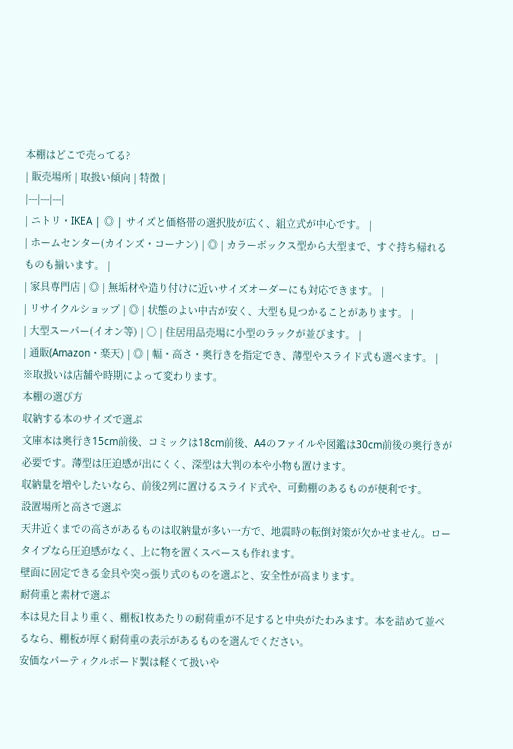本棚はどこで売ってる?
| 販売場所 | 取扱い傾向 | 特徴 |
|---|---|---|
| ニトリ・IKEA | ◎ | サイズと価格帯の選択肢が広く、組立式が中心です。 |
| ホームセンター(カインズ・コーナン) | ◎ | カラーボックス型から大型まで、すぐ持ち帰れるものも揃います。 |
| 家具専門店 | ◎ | 無垢材や造り付けに近いサイズオーダーにも対応できます。 |
| リサイクルショップ | ◎ | 状態のよい中古が安く、大型も見つかることがあります。 |
| 大型スーパー(イオン等) | ○ | 住居用品売場に小型のラックが並びます。 |
| 通販(Amazon・楽天) | ◎ | 幅・高さ・奥行きを指定でき、薄型やスライド式も選べます。 |
※取扱いは店舗や時期によって変わります。
本棚の選び方
収納する本のサイズで選ぶ
文庫本は奥行き15cm前後、コミックは18cm前後、A4のファイルや図鑑は30cm前後の奥行きが必要です。薄型は圧迫感が出にくく、深型は大判の本や小物も置けます。
収納量を増やしたいなら、前後2列に置けるスライド式や、可動棚のあるものが便利です。
設置場所と高さで選ぶ
天井近くまでの高さがあるものは収納量が多い一方で、地震時の転倒対策が欠かせません。ロータイプなら圧迫感がなく、上に物を置くスペースも作れます。
壁面に固定できる金具や突っ張り式のものを選ぶと、安全性が高まります。
耐荷重と素材で選ぶ
本は見た目より重く、棚板1枚あたりの耐荷重が不足すると中央がたわみます。本を詰めて並べるなら、棚板が厚く耐荷重の表示があるものを選んでください。
安価なパーティクルボード製は軽くて扱いや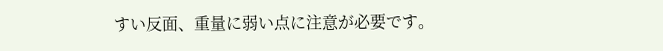すい反面、重量に弱い点に注意が必要です。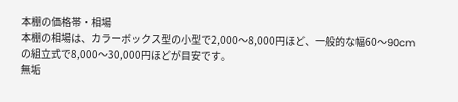本棚の価格帯・相場
本棚の相場は、カラーボックス型の小型で2,000〜8,000円ほど、一般的な幅60〜90cmの組立式で8,000〜30,000円ほどが目安です。
無垢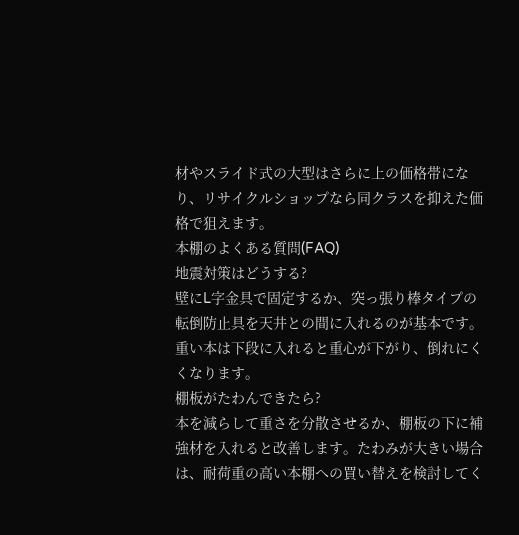材やスライド式の大型はさらに上の価格帯になり、リサイクルショップなら同クラスを抑えた価格で狙えます。
本棚のよくある質問(FAQ)
地震対策はどうする?
壁にL字金具で固定するか、突っ張り棒タイプの転倒防止具を天井との間に入れるのが基本です。重い本は下段に入れると重心が下がり、倒れにくくなります。
棚板がたわんできたら?
本を減らして重さを分散させるか、棚板の下に補強材を入れると改善します。たわみが大きい場合は、耐荷重の高い本棚への買い替えを検討してく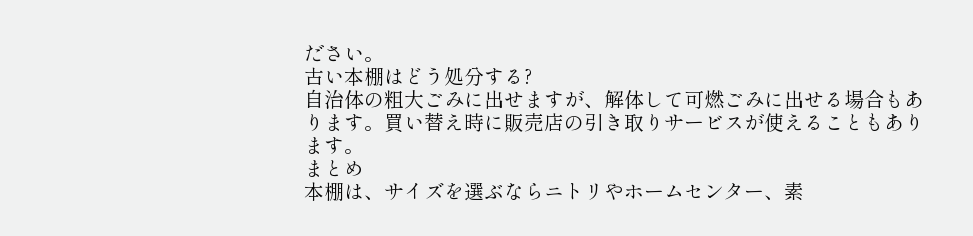ださい。
古い本棚はどう処分する?
自治体の粗大ごみに出せますが、解体して可燃ごみに出せる場合もあります。買い替え時に販売店の引き取りサービスが使えることもあります。
まとめ
本棚は、サイズを選ぶならニトリやホームセンター、素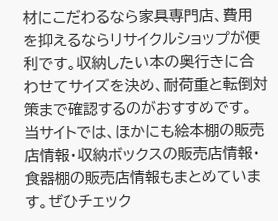材にこだわるなら家具専門店、費用を抑えるならリサイクルショップが便利です。収納したい本の奥行きに合わせてサイズを決め、耐荷重と転倒対策まで確認するのがおすすめです。
当サイトでは、ほかにも絵本棚の販売店情報・収納ボックスの販売店情報・食器棚の販売店情報もまとめています。ぜひチェック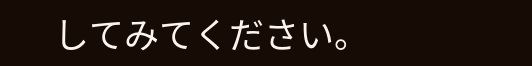してみてください。